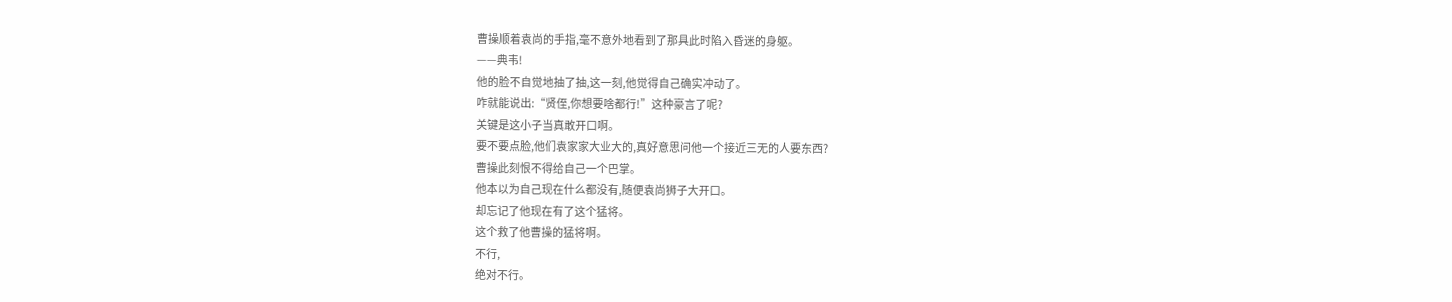曹操顺着袁尚的手指,毫不意外地看到了那具此时陷入昏迷的身躯。
——典韦!
他的脸不自觉地抽了抽,这一刻,他觉得自己确实冲动了。
咋就能说出:“贤侄,你想要啥都行!”这种豪言了呢?
关键是这小子当真敢开口啊。
要不要点脸,他们袁家家大业大的,真好意思问他一个接近三无的人要东西?
曹操此刻恨不得给自己一个巴掌。
他本以为自己现在什么都没有,随便袁尚狮子大开口。
却忘记了他现在有了这个猛将。
这个救了他曹操的猛将啊。
不行,
绝对不行。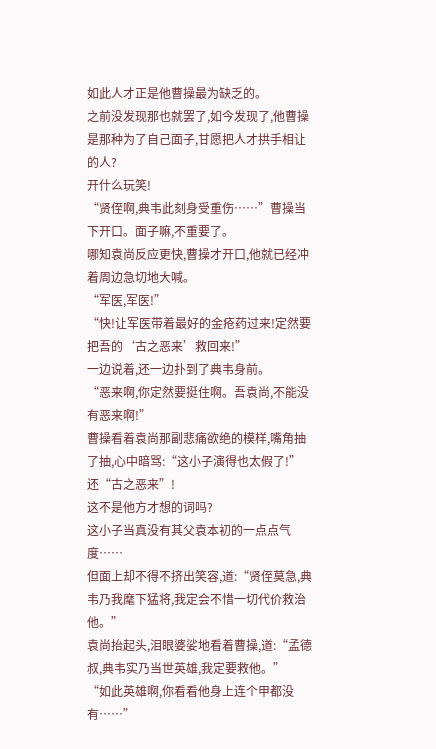如此人才正是他曹操最为缺乏的。
之前没发现那也就罢了,如今发现了,他曹操是那种为了自己面子,甘愿把人才拱手相让的人?
开什么玩笑!
“贤侄啊,典韦此刻身受重伤……”曹操当下开口。面子嘛,不重要了。
哪知袁尚反应更快,曹操才开口,他就已经冲着周边急切地大喊。
“军医,军医!”
“快!让军医带着最好的金疮药过来!定然要把吾的‘古之恶来’救回来!”
一边说着,还一边扑到了典韦身前。
“恶来啊,你定然要挺住啊。吾袁尚,不能没有恶来啊!”
曹操看着袁尚那副悲痛欲绝的模样,嘴角抽了抽,心中暗骂:“这小子演得也太假了!”
还“古之恶来”!
这不是他方才想的词吗?
这小子当真没有其父袁本初的一点点气度……
但面上却不得不挤出笑容,道:“贤侄莫急,典韦乃我麾下猛将,我定会不惜一切代价救治他。”
袁尚抬起头,泪眼婆娑地看着曹操,道:“孟德叔,典韦实乃当世英雄,我定要救他。”
“如此英雄啊,你看看他身上连个甲都没有……”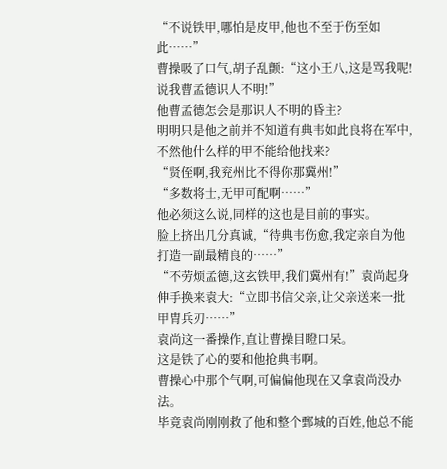“不说铁甲,哪怕是皮甲,他也不至于伤至如此……”
曹操吸了口气,胡子乱颤:“这小王八,这是骂我呢!说我曹孟德识人不明!”
他曹孟德怎会是那识人不明的昏主?
明明只是他之前并不知道有典韦如此良将在军中,不然他什么样的甲不能给他找来?
“贤侄啊,我兖州比不得你那冀州!”
“多数将士,无甲可配啊……”
他必须这么说,同样的这也是目前的事实。
脸上挤出几分真诚,“待典韦伤愈,我定亲自为他打造一副最精良的……”
“不劳烦孟德,这玄铁甲,我们冀州有!”袁尚起身伸手换来袁大:“立即书信父亲,让父亲送来一批甲胄兵刃……”
袁尚这一番操作,直让曹操目瞪口呆。
这是铁了心的要和他抢典韦啊。
曹操心中那个气啊,可偏偏他现在又拿袁尚没办法。
毕竟袁尚刚刚救了他和整个鄄城的百姓,他总不能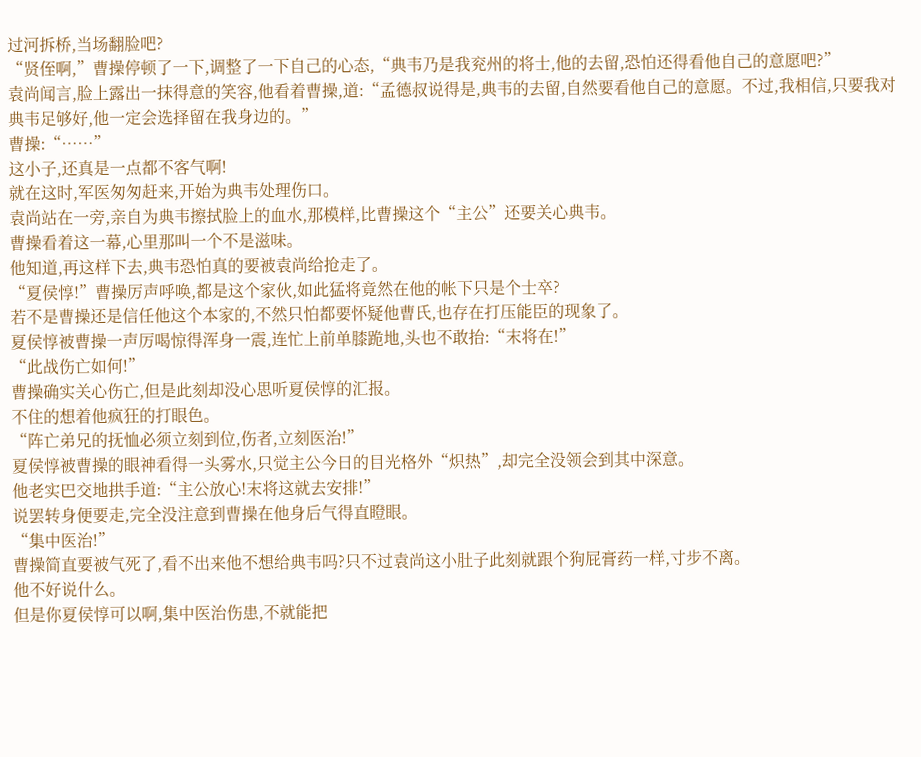过河拆桥,当场翻脸吧?
“贤侄啊,”曹操停顿了一下,调整了一下自己的心态,“典韦乃是我兖州的将士,他的去留,恐怕还得看他自己的意愿吧?”
袁尚闻言,脸上露出一抹得意的笑容,他看着曹操,道:“孟德叔说得是,典韦的去留,自然要看他自己的意愿。不过,我相信,只要我对典韦足够好,他一定会选择留在我身边的。”
曹操:“……”
这小子,还真是一点都不客气啊!
就在这时,军医匆匆赶来,开始为典韦处理伤口。
袁尚站在一旁,亲自为典韦擦拭脸上的血水,那模样,比曹操这个“主公”还要关心典韦。
曹操看着这一幕,心里那叫一个不是滋味。
他知道,再这样下去,典韦恐怕真的要被袁尚给抢走了。
“夏侯惇!”曹操厉声呼唤,都是这个家伙,如此猛将竟然在他的帐下只是个士卒?
若不是曹操还是信任他这个本家的,不然只怕都要怀疑他曹氏,也存在打压能臣的现象了。
夏侯惇被曹操一声厉喝惊得浑身一震,连忙上前单膝跪地,头也不敢抬:“末将在!”
“此战伤亡如何!”
曹操确实关心伤亡,但是此刻却没心思听夏侯惇的汇报。
不住的想着他疯狂的打眼色。
“阵亡弟兄的抚恤必须立刻到位,伤者,立刻医治!”
夏侯惇被曹操的眼神看得一头雾水,只觉主公今日的目光格外“炽热”,却完全没领会到其中深意。
他老实巴交地拱手道:“主公放心!末将这就去安排!”
说罢转身便要走,完全没注意到曹操在他身后气得直瞪眼。
“集中医治!”
曹操简直要被气死了,看不出来他不想给典韦吗?只不过袁尚这小肚子此刻就跟个狗屁膏药一样,寸步不离。
他不好说什么。
但是你夏侯惇可以啊,集中医治伤患,不就能把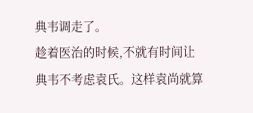典韦调走了。
趁着医治的时候,不就有时间让典韦不考虑袁氏。这样袁尚就算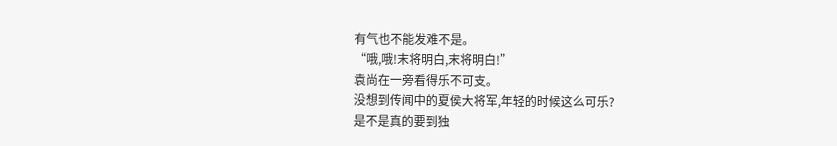有气也不能发难不是。
“哦,哦!末将明白,末将明白!”
袁尚在一旁看得乐不可支。
没想到传闻中的夏侯大将军,年轻的时候这么可乐?
是不是真的要到独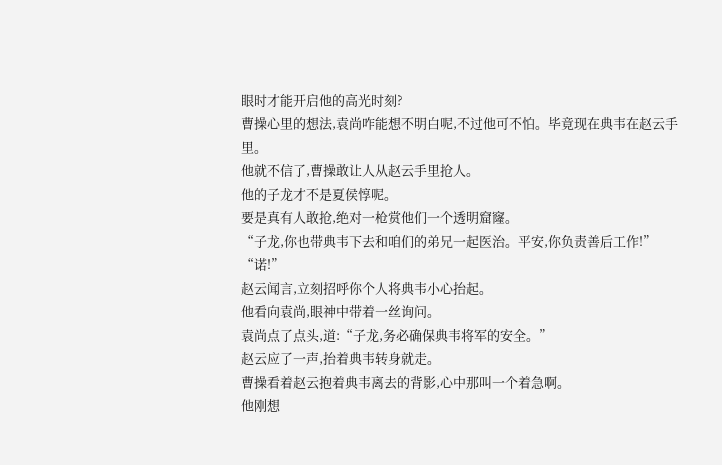眼时才能开启他的高光时刻?
曹操心里的想法,袁尚咋能想不明白呢,不过他可不怕。毕竟现在典韦在赵云手里。
他就不信了,曹操敢让人从赵云手里抢人。
他的子龙才不是夏侯惇呢。
要是真有人敢抢,绝对一枪赏他们一个透明窟窿。
“子龙,你也带典韦下去和咱们的弟兄一起医治。平安,你负责善后工作!”
“诺!”
赵云闻言,立刻招呼你个人将典韦小心抬起。
他看向袁尚,眼神中带着一丝询问。
袁尚点了点头,道:“子龙,务必确保典韦将军的安全。”
赵云应了一声,抬着典韦转身就走。
曹操看着赵云抱着典韦离去的背影,心中那叫一个着急啊。
他刚想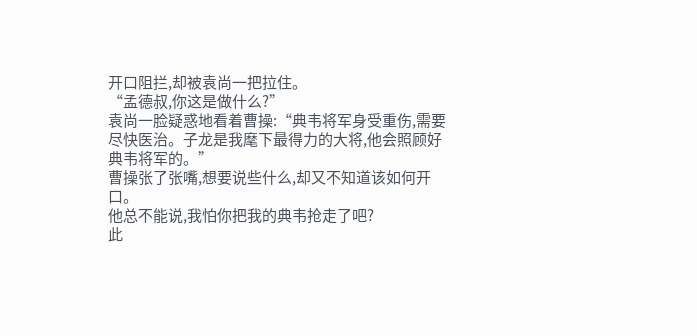开口阻拦,却被袁尚一把拉住。
“孟德叔,你这是做什么?”
袁尚一脸疑惑地看着曹操:“典韦将军身受重伤,需要尽快医治。子龙是我麾下最得力的大将,他会照顾好典韦将军的。”
曹操张了张嘴,想要说些什么,却又不知道该如何开口。
他总不能说,我怕你把我的典韦抢走了吧?
此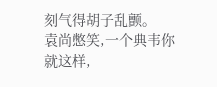刻气得胡子乱颤。
袁尚憋笑,一个典韦你就这样,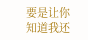要是让你知道我还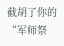截胡了你的“军师祭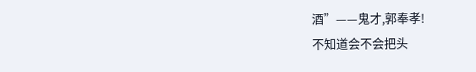酒”——鬼才,郭奉孝!
不知道会不会把头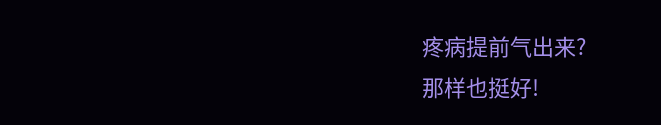疼病提前气出来?
那样也挺好!